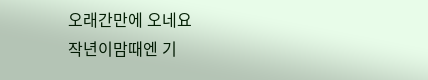오래간만에 오네요
작년이맘때엔 기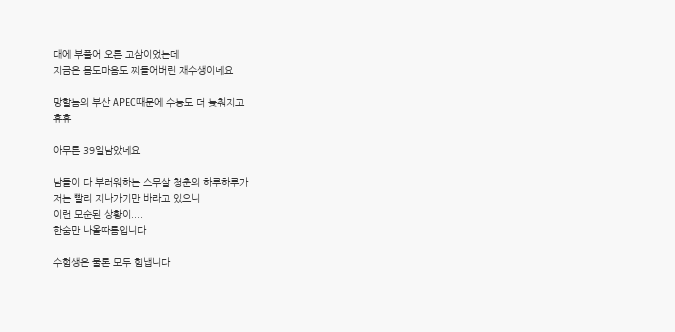대에 부풀어 오른 고삼이었는데
지금은 몸도마음도 찌들어버린 재수생이네요

망할놈의 부산 APEC때문에 수능도 더 늦춰지고
휴휴

아무튼 39일남았네요

남들이 다 부러워하는 스무살 청춘의 하루하루가
저는 빨리 지나가기만 바라고 있으니
이런 모순된 상황이....
한숨만 나올따름입니다

수험생은 물론 모두 힘냅니다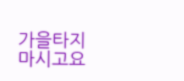가을타지마시고요